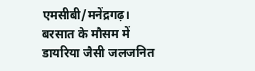एमसीबी/मनेंद्रगढ़। बरसात के मौसम में डायरिया जैसी जलजनित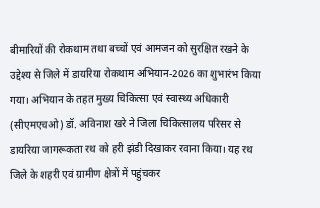बीमारियों की रोकथाम तथा बच्चों एवं आमजन को सुरक्षित रखने के उद्देश्य से जिले में डायरिया रोकथाम अभियान-2026 का शुभारंभ किया गया। अभियान के तहत मुख्य चिकित्सा एवं स्वास्थ्य अधिकारी (सीएमएचओ) डॉ. अविनाश खरे ने जिला चिकित्सालय परिसर से डायरिया जागरूकता रथ को हरी झंडी दिखाकर रवाना किया। यह रथ जिले के शहरी एवं ग्रामीण क्षेत्रों में पहुंचकर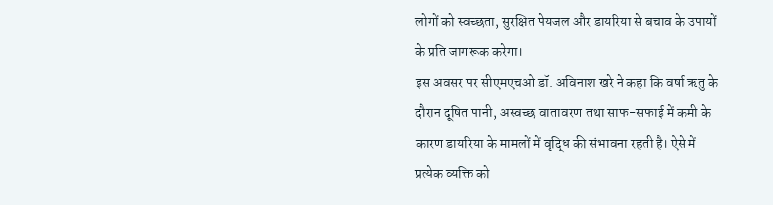लोगों को स्वच्छता, सुरक्षित पेयजल और डायरिया से बचाव के उपायों के प्रति जागरूक करेगा।
इस अवसर पर सीएमएचओ डॉ. अविनाश खरे ने कहा कि वर्षा ऋतु के दौरान दूषित पानी, अस्वच्छ वातावरण तथा साफ-सफाई में कमी के कारण डायरिया के मामलों में वृद्धि की संभावना रहती है। ऐसे में प्रत्येक व्यक्ति को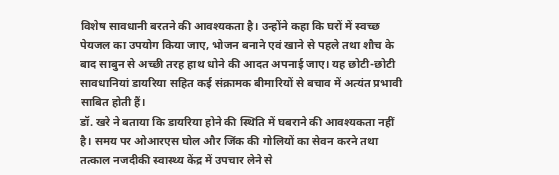विशेष सावधानी बरतने की आवश्यकता है। उन्होंने कहा कि घरों में स्वच्छ पेयजल का उपयोग किया जाए, भोजन बनाने एवं खाने से पहले तथा शौच के बाद साबुन से अच्छी तरह हाथ धोने की आदत अपनाई जाए। यह छोटी-छोटी सावधानियां डायरिया सहित कई संक्रामक बीमारियों से बचाव में अत्यंत प्रभावी साबित होती हैं।
डॉ. खरे ने बताया कि डायरिया होने की स्थिति में घबराने की आवश्यकता नहीं है। समय पर ओआरएस घोल और जिंक की गोलियों का सेवन करने तथा तत्काल नजदीकी स्वास्थ्य केंद्र में उपचार लेने से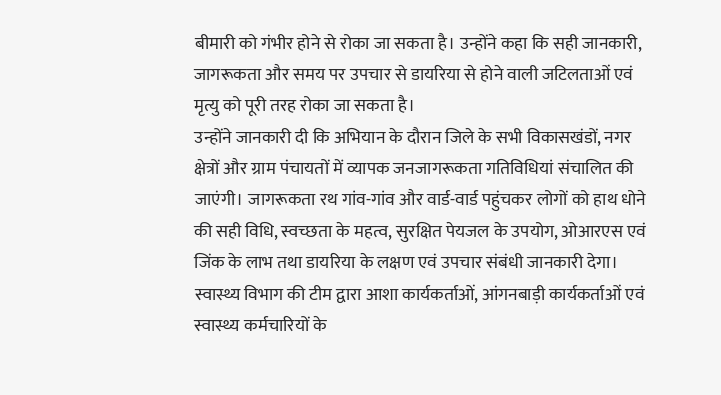बीमारी को गंभीर होने से रोका जा सकता है। उन्होंने कहा कि सही जानकारी, जागरूकता और समय पर उपचार से डायरिया से होने वाली जटिलताओं एवं मृत्यु को पूरी तरह रोका जा सकता है।
उन्होंने जानकारी दी कि अभियान के दौरान जिले के सभी विकासखंडों, नगर क्षेत्रों और ग्राम पंचायतों में व्यापक जनजागरूकता गतिविधियां संचालित की जाएंगी। जागरूकता रथ गांव-गांव और वार्ड-वार्ड पहुंचकर लोगों को हाथ धोने की सही विधि, स्वच्छता के महत्व, सुरक्षित पेयजल के उपयोग, ओआरएस एवं जिंक के लाभ तथा डायरिया के लक्षण एवं उपचार संबंधी जानकारी देगा।
स्वास्थ्य विभाग की टीम द्वारा आशा कार्यकर्ताओं, आंगनबाड़ी कार्यकर्ताओं एवं स्वास्थ्य कर्मचारियों के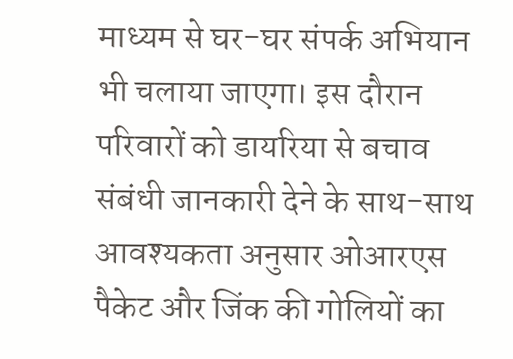माध्यम से घर-घर संपर्क अभियान भी चलाया जाएगा। इस दौरान परिवारों को डायरिया से बचाव संबंधी जानकारी देने के साथ-साथ आवश्यकता अनुसार ओआरएस पैकेट और जिंक की गोलियों का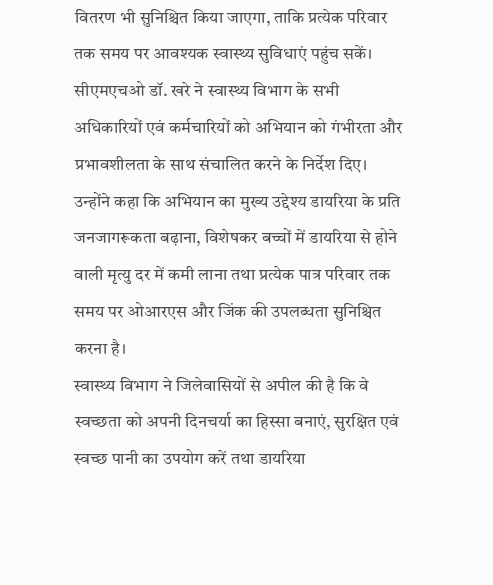वितरण भी सुनिश्चित किया जाएगा, ताकि प्रत्येक परिवार तक समय पर आवश्यक स्वास्थ्य सुविधाएं पहुंच सकें।
सीएमएचओ डॉ. खरे ने स्वास्थ्य विभाग के सभी अधिकारियों एवं कर्मचारियों को अभियान को गंभीरता और प्रभावशीलता के साथ संचालित करने के निर्देश दिए। उन्होंने कहा कि अभियान का मुख्य उद्देश्य डायरिया के प्रति जनजागरूकता बढ़ाना, विशेषकर बच्चों में डायरिया से होने वाली मृत्यु दर में कमी लाना तथा प्रत्येक पात्र परिवार तक समय पर ओआरएस और जिंक की उपलब्धता सुनिश्चित करना है।
स्वास्थ्य विभाग ने जिलेवासियों से अपील की है कि वे स्वच्छता को अपनी दिनचर्या का हिस्सा बनाएं, सुरक्षित एवं स्वच्छ पानी का उपयोग करें तथा डायरिया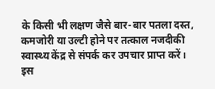के किसी भी लक्षण जैसे बार-बार पतला दस्त, कमजोरी या उल्टी होने पर तत्काल नजदीकी स्वास्थ्य केंद्र से संपर्क कर उपचार प्राप्त करें।
इस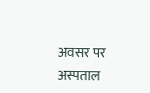अवसर पर अस्पताल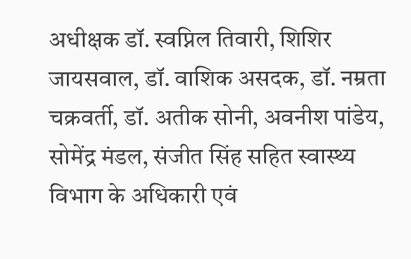अधीक्षक डॉ. स्वप्निल तिवारी, शिशिर जायसवाल, डॉ. वाशिक असदक, डॉ. नम्रता चक्रवर्ती, डॉ. अतीक सोनी, अवनीश पांडेय, सोमेंद्र मंडल, संजीत सिंह सहित स्वास्थ्य विभाग के अधिकारी एवं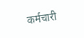कर्मचारी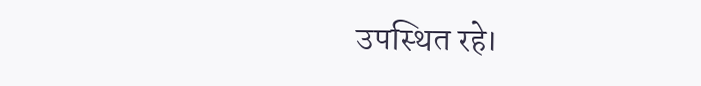उपस्थित रहे।